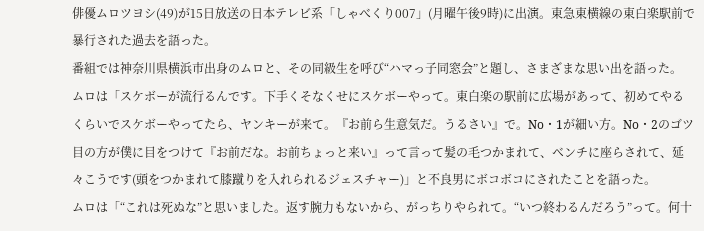俳優ムロツヨシ(49)が15日放送の日本テレビ系「しゃべくり007」(月曜午後9時)に出演。東急東横線の東白楽駅前で暴行された過去を語った。
番組では神奈川県横浜市出身のムロと、その同級生を呼び“ハマっ子同窓会”と題し、さまざまな思い出を語った。
ムロは「スケボーが流行るんです。下手くそなくせにスケボーやって。東白楽の駅前に広場があって、初めてやるくらいでスケボーやってたら、ヤンキーが来て。『お前ら生意気だ。うるさい』で。No・1が細い方。No・2のゴツ目の方が僕に目をつけて『お前だな。お前ちょっと来い』って言って髪の毛つかまれて、ベンチに座らされて、延々こうです(頭をつかまれて膝蹴りを入れられるジェスチャー)」と不良男にボコボコにされたことを語った。
ムロは「“これは死ぬな”と思いました。返す腕力もないから、がっちりやられて。“いつ終わるんだろう”って。何十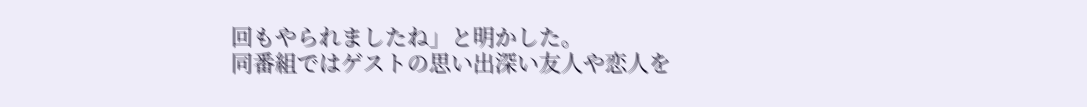回もやられましたね」と明かした。
同番組ではゲストの思い出深い友人や恋人を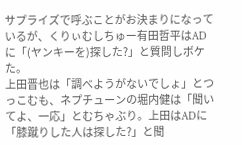サプライズで呼ぶことがお決まりになっているが、くりぃむしちゅー有田哲平はADに「(ヤンキーを)探した?」と質問しボケた。
上田晋也は「調べようがないでしょ」とつっこむも、ネプチューンの堀内健は「聞いてよ、一応」とむちゃぶり。上田はADに「膝蹴りした人は探した?」と聞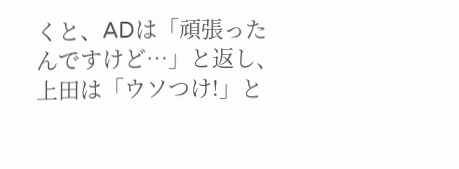くと、ADは「頑張ったんですけど…」と返し、上田は「ウソつけ!」と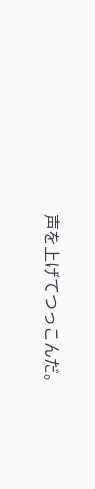声を上げてつっこんだ。